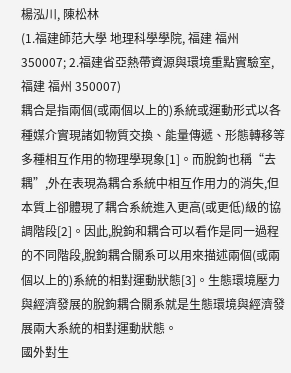楊泓川, 陳松林
(1.福建師范大學 地理科學學院, 福建 福州 350007; 2.福建省亞熱帶資源與環境重點實驗室, 福建 福州 350007)
耦合是指兩個(或兩個以上的)系統或運動形式以各種媒介實現諸如物質交換、能量傳遞、形態轉移等多種相互作用的物理學現象[1]。而脫鉤也稱“去耦”,外在表現為耦合系統中相互作用力的消失,但本質上卻體現了耦合系統進入更高(或更低)級的協調階段[2]。因此,脫鉤和耦合可以看作是同一過程的不同階段,脫鉤耦合關系可以用來描述兩個(或兩個以上的)系統的相對運動狀態[3]。生態環境壓力與經濟發展的脫鉤耦合關系就是生態環境與經濟發展兩大系統的相對運動狀態。
國外對生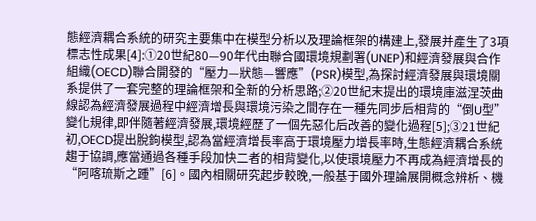態經濟耦合系統的研究主要集中在模型分析以及理論框架的構建上,發展并產生了3項標志性成果[4]:①20世紀80—90年代由聯合國環境規劃署(UNEP)和經濟發展與合作組織(OECD)聯合開發的“壓力—狀態—響應”(PSR)模型,為探討經濟發展與環境關系提供了一套完整的理論框架和全新的分析思路;②20世紀末提出的環境庫滋涅茨曲線認為經濟發展過程中經濟增長與環境污染之間存在一種先同步后相背的“倒U型”變化規律,即伴隨著經濟發展,環境經歷了一個先惡化后改善的變化過程[5];③21世紀初,OECD提出脫鉤模型,認為當經濟增長率高于環境壓力增長率時,生態經濟耦合系統趨于協調,應當通過各種手段加快二者的相背變化,以使環境壓力不再成為經濟增長的“阿喀琉斯之踵”[6]。國內相關研究起步較晚,一般基于國外理論展開概念辨析、機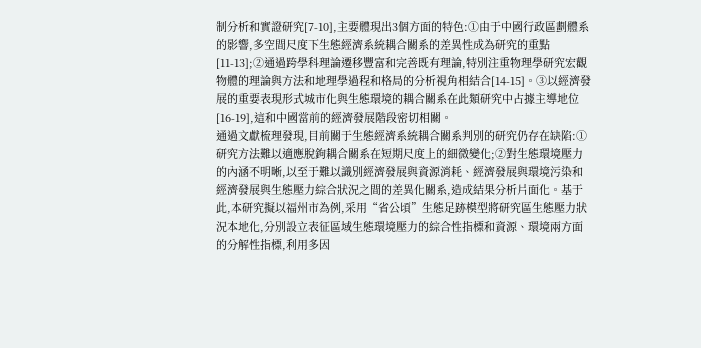制分析和實證研究[7-10],主要體現出3個方面的特色:①由于中國行政區劃體系的影響,多空間尺度下生態經濟系統耦合關系的差異性成為研究的重點[11-13];②通過跨學科理論遷移豐富和完善既有理論,特別注重物理學研究宏觀物體的理論與方法和地理學過程和格局的分析視角相結合[14-15]。③以經濟發展的重要表現形式城市化與生態環境的耦合關系在此類研究中占據主導地位[16-19],這和中國當前的經濟發展階段密切相關。
通過文獻梳理發現,目前關于生態經濟系統耦合關系判別的研究仍存在缺陷:①研究方法難以適應脫鉤耦合關系在短期尺度上的細微變化;②對生態環境壓力的內涵不明晰,以至于難以識別經濟發展與資源消耗、經濟發展與環境污染和經濟發展與生態壓力綜合狀況之間的差異化關系,造成結果分析片面化。基于此,本研究擬以福州市為例,采用“省公頃”生態足跡模型將研究區生態壓力狀況本地化,分別設立表征區域生態環境壓力的綜合性指標和資源、環境兩方面的分解性指標,利用多因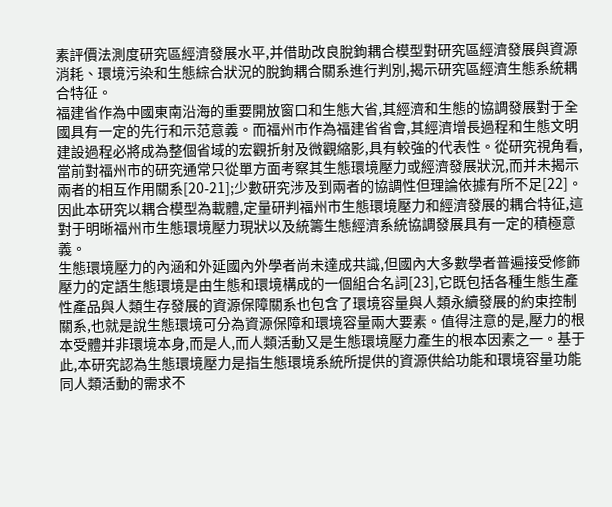素評價法測度研究區經濟發展水平,并借助改良脫鉤耦合模型對研究區經濟發展與資源消耗、環境污染和生態綜合狀況的脫鉤耦合關系進行判別,揭示研究區經濟生態系統耦合特征。
福建省作為中國東南沿海的重要開放窗口和生態大省,其經濟和生態的協調發展對于全國具有一定的先行和示范意義。而福州市作為福建省省會,其經濟增長過程和生態文明建設過程必將成為整個省域的宏觀折射及微觀縮影,具有較強的代表性。從研究視角看,當前對福州市的研究通常只從單方面考察其生態環境壓力或經濟發展狀況,而并未揭示兩者的相互作用關系[20-21];少數研究涉及到兩者的協調性但理論依據有所不足[22]。因此本研究以耦合模型為載體,定量研判福州市生態環境壓力和經濟發展的耦合特征,這對于明晰福州市生態環境壓力現狀以及統籌生態經濟系統協調發展具有一定的積極意義。
生態環境壓力的內涵和外延國內外學者尚未達成共識,但國內大多數學者普遍接受修飾壓力的定語生態環境是由生態和環境構成的一個組合名詞[23],它既包括各種生態生產性產品與人類生存發展的資源保障關系也包含了環境容量與人類永續發展的約束控制關系,也就是說生態環境可分為資源保障和環境容量兩大要素。值得注意的是,壓力的根本受體并非環境本身,而是人,而人類活動又是生態環境壓力產生的根本因素之一。基于此,本研究認為生態環境壓力是指生態環境系統所提供的資源供給功能和環境容量功能同人類活動的需求不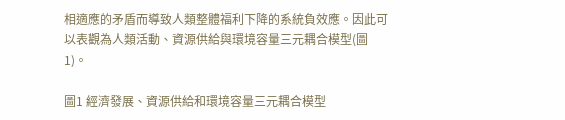相適應的矛盾而導致人類整體福利下降的系統負效應。因此可以表觀為人類活動、資源供給與環境容量三元耦合模型(圖1)。

圖1 經濟發展、資源供給和環境容量三元耦合模型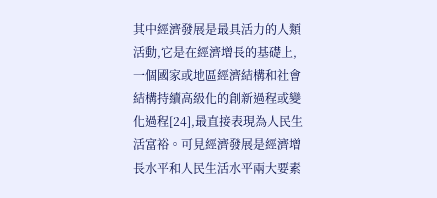其中經濟發展是最具活力的人類活動,它是在經濟增長的基礎上,一個國家或地區經濟結構和社會結構持續高級化的創新過程或變化過程[24],最直接表現為人民生活富裕。可見經濟發展是經濟增長水平和人民生活水平兩大要素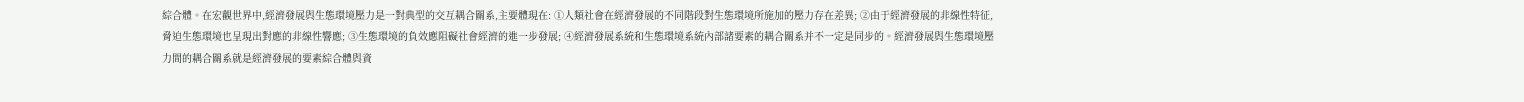綜合體。在宏觀世界中,經濟發展與生態環境壓力是一對典型的交互耦合關系,主要體現在: ①人類社會在經濟發展的不同階段對生態環境所施加的壓力存在差異; ②由于經濟發展的非線性特征,脅迫生態環境也呈現出對應的非線性響應; ③生態環境的負效應阻礙社會經濟的進一步發展; ④經濟發展系統和生態環境系統內部諸要素的耦合關系并不一定是同步的。經濟發展與生態環境壓力間的耦合關系就是經濟發展的要素綜合體與資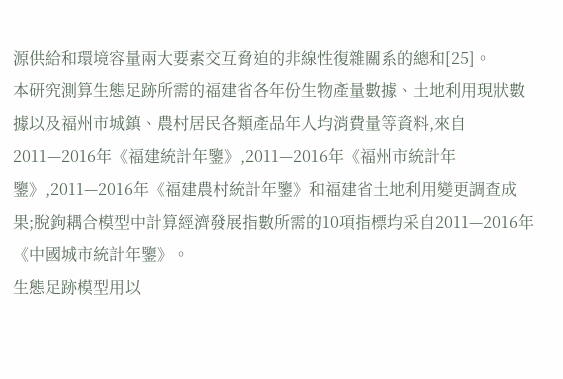源供給和環境容量兩大要素交互脅迫的非線性復雜關系的總和[25]。
本研究測算生態足跡所需的福建省各年份生物產量數據、土地利用現狀數據以及福州市城鎮、農村居民各類產品年人均消費量等資料,來自2011—2016年《福建統計年鑒》,2011—2016年《福州市統計年鑒》,2011—2016年《福建農村統計年鑒》和福建省土地利用變更調查成果;脫鉤耦合模型中計算經濟發展指數所需的10項指標均采自2011—2016年《中國城市統計年鑒》。
生態足跡模型用以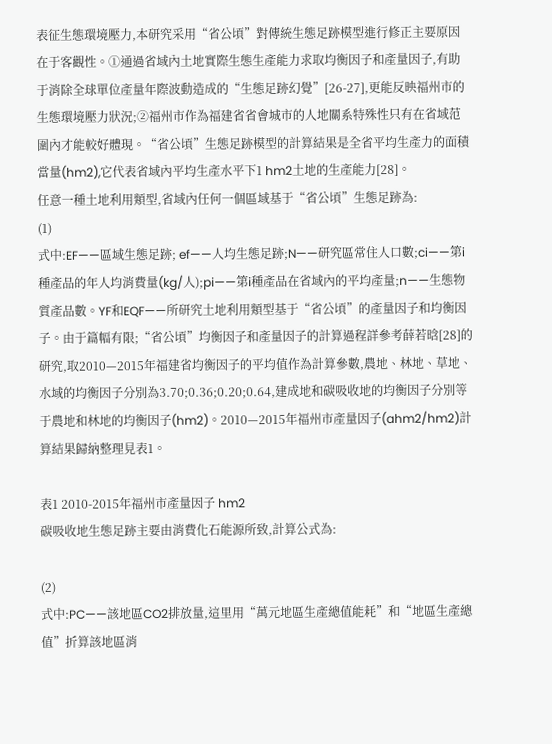表征生態環境壓力,本研究采用“省公頃”對傳統生態足跡模型進行修正主要原因在于客觀性。①通過省域內土地實際生態生產能力求取均衡因子和產量因子,有助于消除全球單位產量年際波動造成的“生態足跡幻覺”[26-27],更能反映福州市的生態環境壓力狀況;②福州市作為福建省省會城市的人地關系特殊性只有在省域范圍內才能較好體現。“省公頃”生態足跡模型的計算結果是全省平均生產力的面積當量(hm2),它代表省域內平均生產水平下1 hm2土地的生產能力[28]。
任意一種土地利用類型,省域內任何一個區域基于“省公頃”生態足跡為:
(1)
式中:EF——區域生態足跡; ef——人均生態足跡;N——研究區常住人口數;ci——第i種產品的年人均消費量(kg/人);pi——第i種產品在省域內的平均產量;n——生態物質產品數。YF和EQF——所研究土地利用類型基于“省公頃”的產量因子和均衡因子。由于篇幅有限;“省公頃”均衡因子和產量因子的計算過程詳參考薛若晗[28]的研究,取2010—2015年福建省均衡因子的平均值作為計算參數,農地、林地、草地、水域的均衡因子分別為3.70;0.36;0.20;0.64,建成地和碳吸收地的均衡因子分別等于農地和林地的均衡因子(hm2)。2010—2015年福州市產量因子(ahm2/hm2)計算結果歸納整理見表1。

表1 2010-2015年福州市產量因子 hm2
碳吸收地生態足跡主要由消費化石能源所致,計算公式為:

(2)
式中:PC——該地區CO2排放量,這里用“萬元地區生產總值能耗”和“地區生產總值”折算該地區消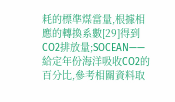耗的標準煤當量,根據相應的轉換系數[29]得到CO2排放量;SOCEAN——給定年份海洋吸收CO2的百分比,參考相關資料取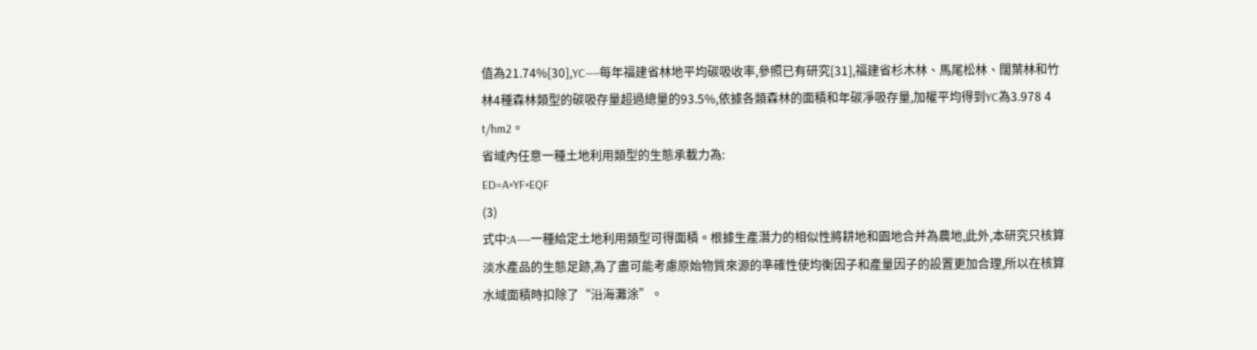值為21.74%[30],YC——每年福建省林地平均碳吸收率,參照已有研究[31],福建省杉木林、馬尾松林、闊葉林和竹林4種森林類型的碳吸存量超過總量的93.5%,依據各類森林的面積和年碳凈吸存量,加權平均得到YC為3.978 4 t/hm2。
省域內任意一種土地利用類型的生態承載力為:
ED=A×YF×EQF
(3)
式中:A——一種給定土地利用類型可得面積。根據生產潛力的相似性將耕地和園地合并為農地,此外,本研究只核算淡水產品的生態足跡,為了盡可能考慮原始物質來源的準確性使均衡因子和產量因子的設置更加合理,所以在核算水域面積時扣除了“沿海灘涂”。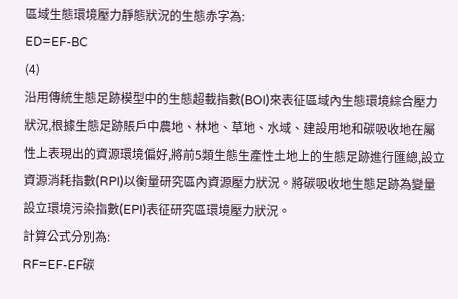區域生態環境壓力靜態狀況的生態赤字為:
ED=EF-BC
(4)
沿用傳統生態足跡模型中的生態超載指數(BOI)來表征區域內生態環境綜合壓力狀況,根據生態足跡賬戶中農地、林地、草地、水域、建設用地和碳吸收地在屬性上表現出的資源環境偏好,將前5類生態生產性土地上的生態足跡進行匯總,設立資源消耗指數(RPI)以衡量研究區內資源壓力狀況。將碳吸收地生態足跡為變量設立環境污染指數(EPI)表征研究區環境壓力狀況。
計算公式分別為:
RF=EF-EF碳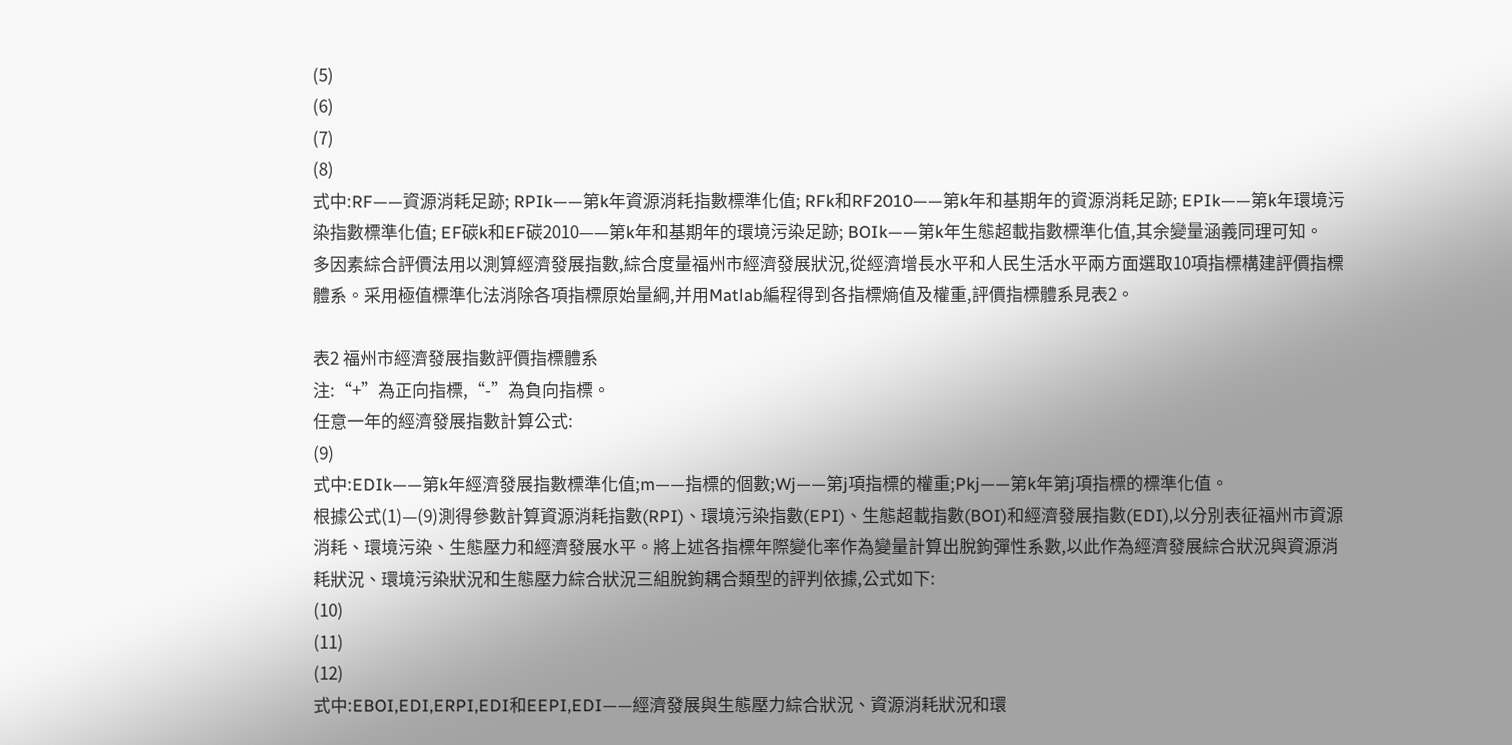(5)
(6)
(7)
(8)
式中:RF——資源消耗足跡; RPIk——第k年資源消耗指數標準化值; RFk和RF2010——第k年和基期年的資源消耗足跡; EPIk——第k年環境污染指數標準化值; EF碳k和EF碳2010——第k年和基期年的環境污染足跡; BOIk——第k年生態超載指數標準化值,其余變量涵義同理可知。
多因素綜合評價法用以測算經濟發展指數,綜合度量福州市經濟發展狀況,從經濟增長水平和人民生活水平兩方面選取10項指標構建評價指標體系。采用極值標準化法消除各項指標原始量綱,并用Matlab編程得到各指標熵值及權重,評價指標體系見表2。

表2 福州市經濟發展指數評價指標體系
注:“+”為正向指標,“-”為負向指標。
任意一年的經濟發展指數計算公式:
(9)
式中:EDIk——第k年經濟發展指數標準化值;m——指標的個數;Wj——第j項指標的權重;Pkj——第k年第j項指標的標準化值。
根據公式(1)—(9)測得參數計算資源消耗指數(RPI)、環境污染指數(EPI)、生態超載指數(BOI)和經濟發展指數(EDI),以分別表征福州市資源消耗、環境污染、生態壓力和經濟發展水平。將上述各指標年際變化率作為變量計算出脫鉤彈性系數,以此作為經濟發展綜合狀況與資源消耗狀況、環境污染狀況和生態壓力綜合狀況三組脫鉤耦合類型的評判依據,公式如下:
(10)
(11)
(12)
式中:EBOI,EDI,ERPI,EDI和EEPI,EDI——經濟發展與生態壓力綜合狀況、資源消耗狀況和環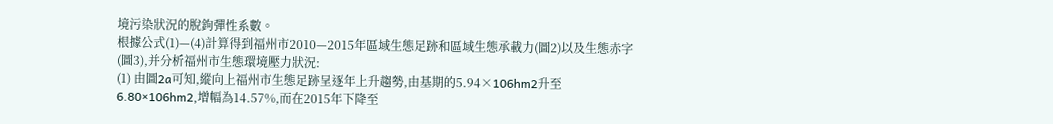境污染狀況的脫鉤彈性系數。
根據公式(1)—(4)計算得到福州市2010—2015年區域生態足跡和區域生態承載力(圖2)以及生態赤字(圖3),并分析福州市生態環境壓力狀況:
(1) 由圖2a可知,縱向上福州市生態足跡呈逐年上升趨勢,由基期的5.94×106hm2升至6.80×106hm2,增幅為14.57%,而在2015年下降至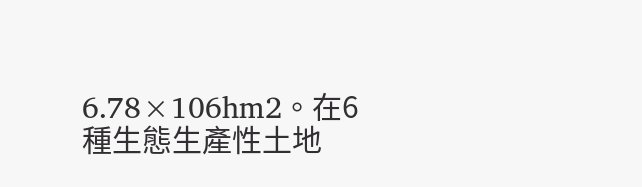6.78×106hm2。在6種生態生產性土地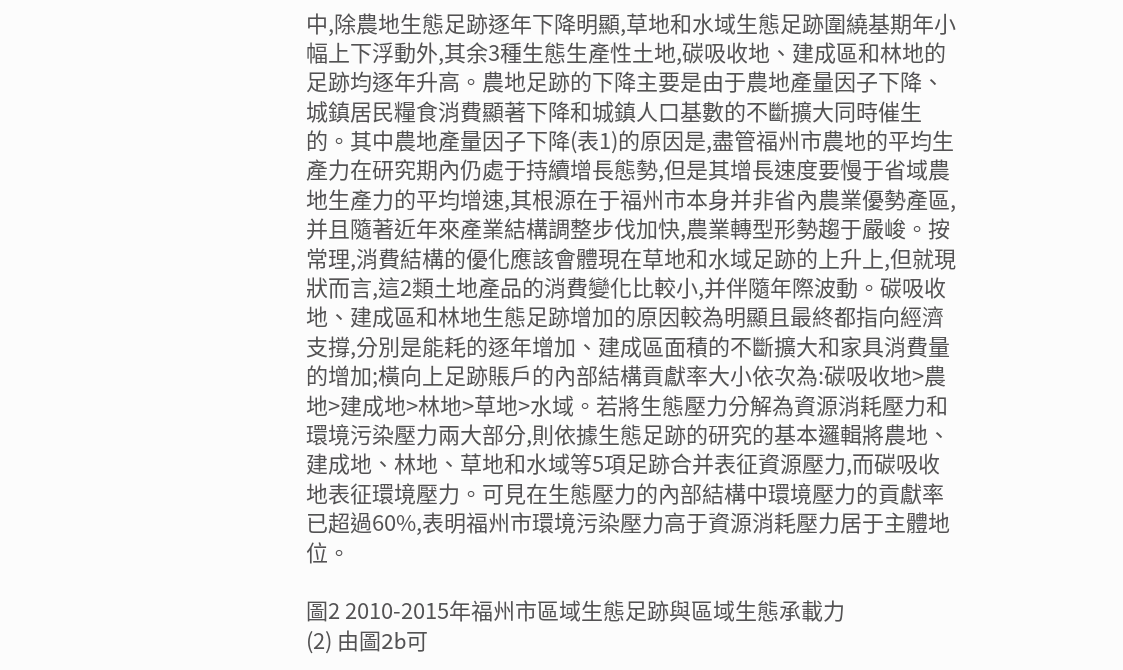中,除農地生態足跡逐年下降明顯,草地和水域生態足跡圍繞基期年小幅上下浮動外,其余3種生態生產性土地,碳吸收地、建成區和林地的足跡均逐年升高。農地足跡的下降主要是由于農地產量因子下降、城鎮居民糧食消費顯著下降和城鎮人口基數的不斷擴大同時催生的。其中農地產量因子下降(表1)的原因是,盡管福州市農地的平均生產力在研究期內仍處于持續增長態勢,但是其增長速度要慢于省域農地生產力的平均增速,其根源在于福州市本身并非省內農業優勢產區,并且隨著近年來產業結構調整步伐加快,農業轉型形勢趨于嚴峻。按常理,消費結構的優化應該會體現在草地和水域足跡的上升上,但就現狀而言,這2類土地產品的消費變化比較小,并伴隨年際波動。碳吸收地、建成區和林地生態足跡增加的原因較為明顯且最終都指向經濟支撐,分別是能耗的逐年增加、建成區面積的不斷擴大和家具消費量的增加;橫向上足跡賬戶的內部結構貢獻率大小依次為:碳吸收地>農地>建成地>林地>草地>水域。若將生態壓力分解為資源消耗壓力和環境污染壓力兩大部分,則依據生態足跡的研究的基本邏輯將農地、建成地、林地、草地和水域等5項足跡合并表征資源壓力,而碳吸收地表征環境壓力。可見在生態壓力的內部結構中環境壓力的貢獻率已超過60%,表明福州市環境污染壓力高于資源消耗壓力居于主體地位。

圖2 2010-2015年福州市區域生態足跡與區域生態承載力
(2) 由圖2b可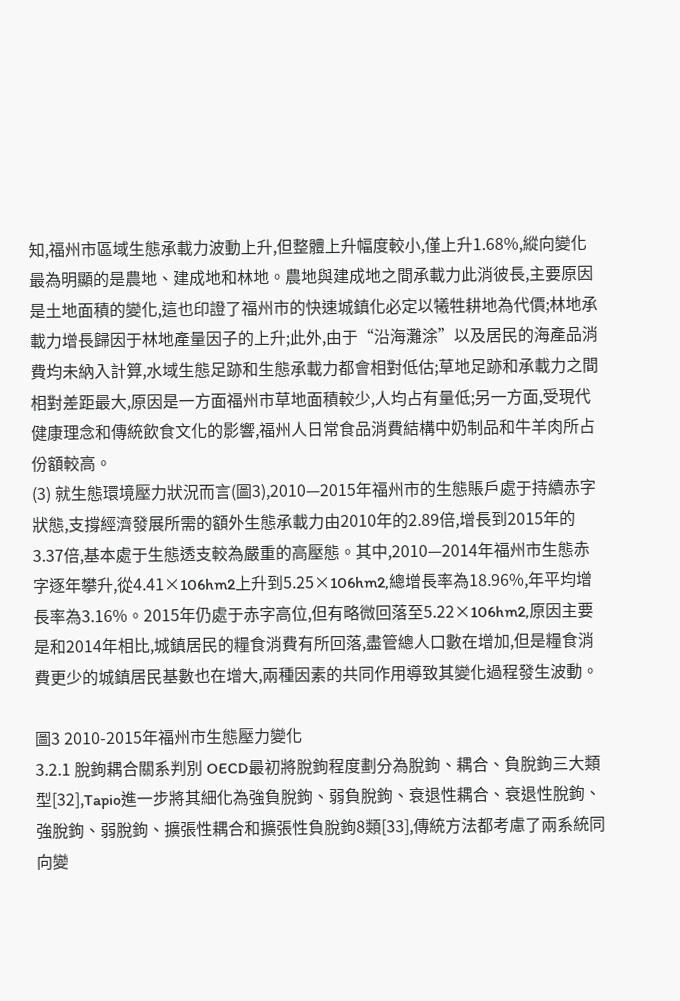知,福州市區域生態承載力波動上升,但整體上升幅度較小,僅上升1.68%,縱向變化最為明顯的是農地、建成地和林地。農地與建成地之間承載力此消彼長,主要原因是土地面積的變化,這也印證了福州市的快速城鎮化必定以犧牲耕地為代價;林地承載力增長歸因于林地產量因子的上升;此外,由于“沿海灘涂”以及居民的海產品消費均未納入計算,水域生態足跡和生態承載力都會相對低估;草地足跡和承載力之間相對差距最大,原因是一方面福州市草地面積較少,人均占有量低;另一方面,受現代健康理念和傳統飲食文化的影響,福州人日常食品消費結構中奶制品和牛羊肉所占份額較高。
(3) 就生態環境壓力狀況而言(圖3),2010—2015年福州市的生態賬戶處于持續赤字狀態,支撐經濟發展所需的額外生態承載力由2010年的2.89倍,增長到2015年的3.37倍,基本處于生態透支較為嚴重的高壓態。其中,2010—2014年福州市生態赤字逐年攀升,從4.41×106hm2上升到5.25×106hm2,總增長率為18.96%,年平均增長率為3.16%。2015年仍處于赤字高位,但有略微回落至5.22×106hm2,原因主要是和2014年相比,城鎮居民的糧食消費有所回落,盡管總人口數在增加,但是糧食消費更少的城鎮居民基數也在增大,兩種因素的共同作用導致其變化過程發生波動。

圖3 2010-2015年福州市生態壓力變化
3.2.1 脫鉤耦合關系判別 OECD最初將脫鉤程度劃分為脫鉤、耦合、負脫鉤三大類型[32],Tapio進一步將其細化為強負脫鉤、弱負脫鉤、衰退性耦合、衰退性脫鉤、強脫鉤、弱脫鉤、擴張性耦合和擴張性負脫鉤8類[33],傳統方法都考慮了兩系統同向變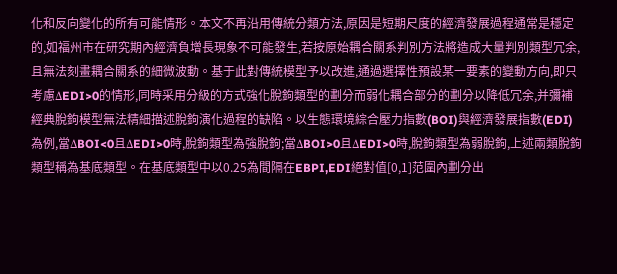化和反向變化的所有可能情形。本文不再沿用傳統分類方法,原因是短期尺度的經濟發展過程通常是穩定的,如福州市在研究期內經濟負增長現象不可能發生,若按原始耦合關系判別方法將造成大量判別類型冗余,且無法刻畫耦合關系的細微波動。基于此對傳統模型予以改進,通過選擇性預設某一要素的變動方向,即只考慮ΔEDI>0的情形,同時采用分級的方式強化脫鉤類型的劃分而弱化耦合部分的劃分以降低冗余,并彌補經典脫鉤模型無法精細描述脫鉤演化過程的缺陷。以生態環境綜合壓力指數(BOI)與經濟發展指數(EDI)為例,當ΔBOI<0且ΔEDI>0時,脫鉤類型為強脫鉤;當ΔBOI>0且ΔEDI>0時,脫鉤類型為弱脫鉤,上述兩類脫鉤類型稱為基底類型。在基底類型中以0.25為間隔在EBPI,EDI絕對值[0,1]范圍內劃分出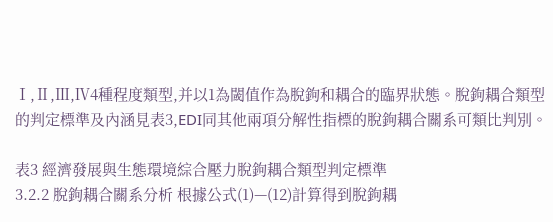Ⅰ,Ⅱ,Ⅲ,Ⅳ4種程度類型,并以1為閾值作為脫鉤和耦合的臨界狀態。脫鉤耦合類型的判定標準及內涵見表3,EDI同其他兩項分解性指標的脫鉤耦合關系可類比判別。

表3 經濟發展與生態環境綜合壓力脫鉤耦合類型判定標準
3.2.2 脫鉤耦合關系分析 根據公式(1)—(12)計算得到脫鉤耦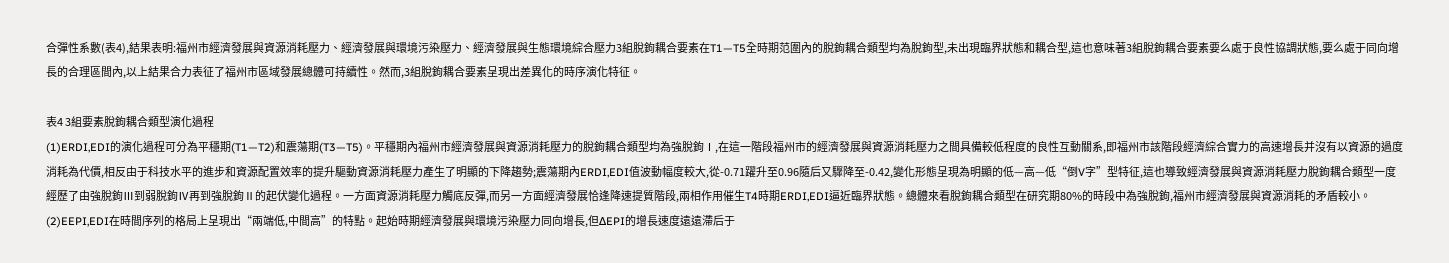合彈性系數(表4),結果表明:福州市經濟發展與資源消耗壓力、經濟發展與環境污染壓力、經濟發展與生態環境綜合壓力3組脫鉤耦合要素在T1—T5全時期范圍內的脫鉤耦合類型均為脫鉤型,未出現臨界狀態和耦合型,這也意味著3組脫鉤耦合要素要么處于良性協調狀態,要么處于同向增長的合理區間內,以上結果合力表征了福州市區域發展總體可持續性。然而,3組脫鉤耦合要素呈現出差異化的時序演化特征。

表4 3組要素脫鉤耦合類型演化過程
(1)ERDI,EDI的演化過程可分為平穩期(T1—T2)和震蕩期(T3—T5)。平穩期內福州市經濟發展與資源消耗壓力的脫鉤耦合類型均為強脫鉤Ⅰ,在這一階段福州市的經濟發展與資源消耗壓力之間具備較低程度的良性互動關系,即福州市該階段經濟綜合實力的高速增長并沒有以資源的過度消耗為代價,相反由于科技水平的進步和資源配置效率的提升驅動資源消耗壓力產生了明顯的下降趨勢;震蕩期內ERDI,EDI值波動幅度較大,從-0.71躍升至0.96隨后又驟降至-0.42,變化形態呈現為明顯的低—高—低“倒V字”型特征,這也導致經濟發展與資源消耗壓力脫鉤耦合類型一度經歷了由強脫鉤Ⅲ到弱脫鉤Ⅳ再到強脫鉤Ⅱ的起伏變化過程。一方面資源消耗壓力觸底反彈,而另一方面經濟發展恰逢降速提質階段,兩相作用催生T4時期ERDI,EDI逼近臨界狀態。總體來看脫鉤耦合類型在研究期80%的時段中為強脫鉤,福州市經濟發展與資源消耗的矛盾較小。
(2)EEPI,EDI在時間序列的格局上呈現出“兩端低,中間高”的特點。起始時期經濟發展與環境污染壓力同向增長,但ΔEPI的增長速度遠遠滯后于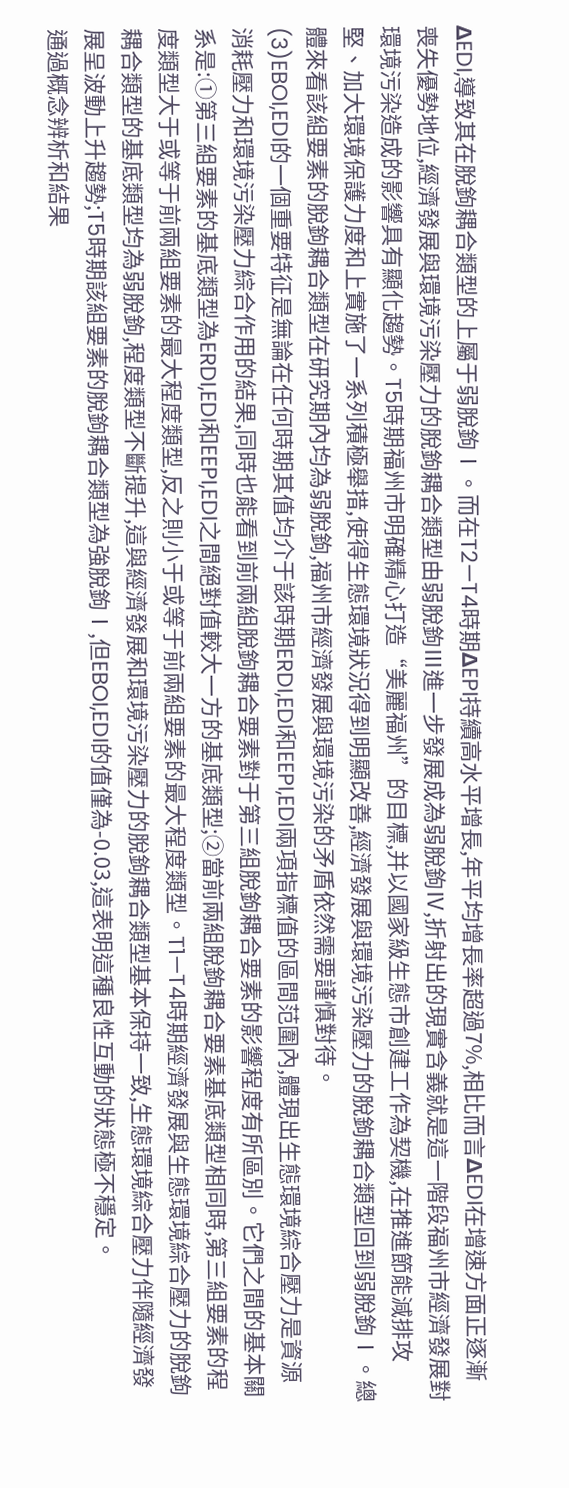ΔEDI,導致其在脫鉤耦合類型的上屬于弱脫鉤Ⅰ。而在T2—T4時期ΔEPI持續高水平增長,年平均增長率超過7%,相比而言ΔEDI在增速方面正逐漸喪失優勢地位,經濟發展與環境污染壓力的脫鉤耦合類型由弱脫鉤Ⅲ進一步發展成為弱脫鉤Ⅳ,折射出的現實含義就是這一階段福州市經濟發展對環境污染造成的影響具有顯化趨勢。T5時期福州市明確精心打造“美麗福州”的目標,并以國家級生態市創建工作為契機,在推進節能減排攻堅、加大環境保護力度和上實施了一系列積極舉措,使得生態環境狀況得到明顯改善,經濟發展與環境污染壓力的脫鉤耦合類型回到弱脫鉤Ⅰ。總體來看該組要素的脫鉤耦合類型在研究期內均為弱脫鉤,福州市經濟發展與環境污染的矛盾依然需要謹慎對待。
(3)EBOI,EDI的一個重要特征是無論在任何時期其值均介于該時期ERDI,EDI和EEPI,EDI兩項指標值的區間范圍內,體現出生態環境綜合壓力是資源消耗壓力和環境污染壓力綜合作用的結果,同時也能看到前兩組脫鉤耦合要素對于第三組脫鉤耦合要素的影響程度有所區別。它們之間的基本關系是:①第三組要素的基底類型為ERDI,EDI和EEPI,EDI之間絕對值較大一方的基底類型;②當前兩組脫鉤耦合要素基底類型相同時,第三組要素的程度類型大于或等于前兩組要素的最大程度類型,反之則小于或等于前兩組要素的最大程度類型。T1—T4時期經濟發展與生態環境綜合壓力的脫鉤耦合類型的基底類型均為弱脫鉤,程度類型不斷提升,這與經濟發展和環境污染壓力的脫鉤耦合類型基本保持一致,生態環境綜合壓力伴隨經濟發展呈波動上升趨勢;T5時期該組要素的脫鉤耦合類型為強脫鉤Ⅰ,但EBOI,EDI的值僅為-0.03,這表明這種良性互動的狀態極不穩定。
通過概念辨析和結果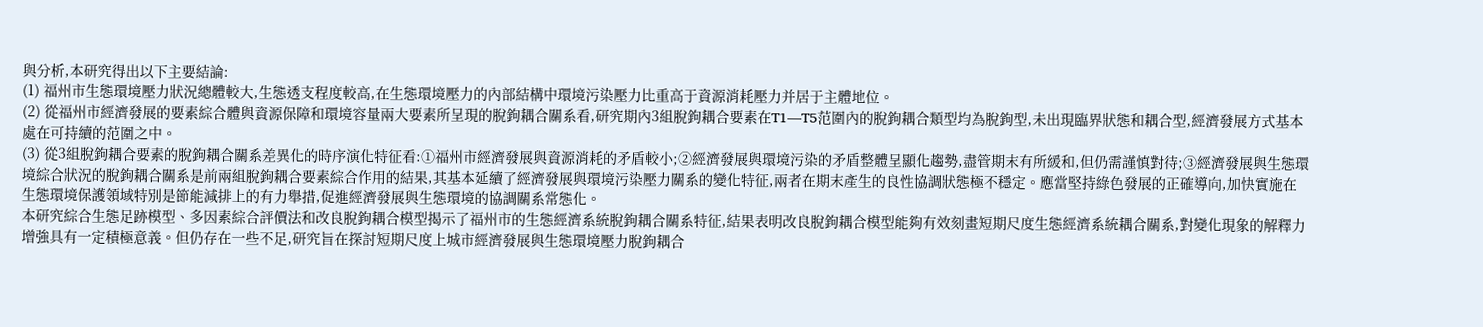與分析,本研究得出以下主要結論:
(1) 福州市生態環境壓力狀況總體較大,生態透支程度較高,在生態環境壓力的內部結構中環境污染壓力比重高于資源消耗壓力并居于主體地位。
(2) 從福州市經濟發展的要素綜合體與資源保障和環境容量兩大要素所呈現的脫鉤耦合關系看,研究期內3組脫鉤耦合要素在T1—T5范圍內的脫鉤耦合類型均為脫鉤型,未出現臨界狀態和耦合型,經濟發展方式基本處在可持續的范圍之中。
(3) 從3組脫鉤耦合要素的脫鉤耦合關系差異化的時序演化特征看:①福州市經濟發展與資源消耗的矛盾較小;②經濟發展與環境污染的矛盾整體呈顯化趨勢,盡管期末有所緩和,但仍需謹慎對待;③經濟發展與生態環境綜合狀況的脫鉤耦合關系是前兩組脫鉤耦合要素綜合作用的結果,其基本延續了經濟發展與環境污染壓力關系的變化特征,兩者在期末產生的良性協調狀態極不穩定。應當堅持綠色發展的正確導向,加快實施在生態環境保護領域特別是節能減排上的有力舉措,促進經濟發展與生態環境的協調關系常態化。
本研究綜合生態足跡模型、多因素綜合評價法和改良脫鉤耦合模型揭示了福州市的生態經濟系統脫鉤耦合關系特征,結果表明改良脫鉤耦合模型能夠有效刻畫短期尺度生態經濟系統耦合關系,對變化現象的解釋力增強具有一定積極意義。但仍存在一些不足,研究旨在探討短期尺度上城市經濟發展與生態環境壓力脫鉤耦合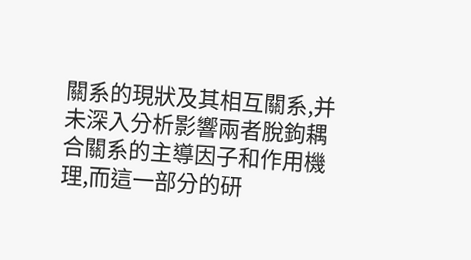關系的現狀及其相互關系,并未深入分析影響兩者脫鉤耦合關系的主導因子和作用機理,而這一部分的研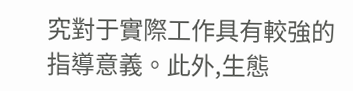究對于實際工作具有較強的指導意義。此外,生態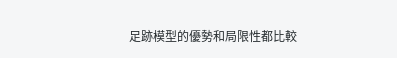足跡模型的優勢和局限性都比較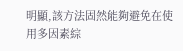明顯,該方法固然能夠避免在使用多因素綜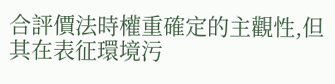合評價法時權重確定的主觀性,但其在表征環境污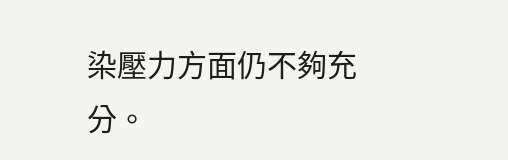染壓力方面仍不夠充分。